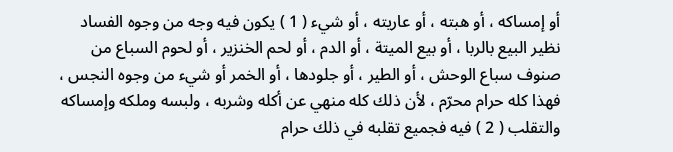أو إمساكه ، أو هبته ، أو عاريته ، أو شيء ( 1 ) يكون فيه وجه من وجوه الفساد نظير البيع بالربا ، أو بيع الميتة ، أو الدم ، أو لحم الخنزير ، أو لحوم السباع من صنوف سباع الوحش ، أو الطير ، أو جلودها ، أو الخمر أو شيء من وجوه النجس ، فهذا كله حرام محرّم ، لأن ذلك كله منهي عن أكله وشربه ، ولبسه وملكه وإمساكه والتقلب ( 2 ) فيه فجميع تقلبه في ذلك حرام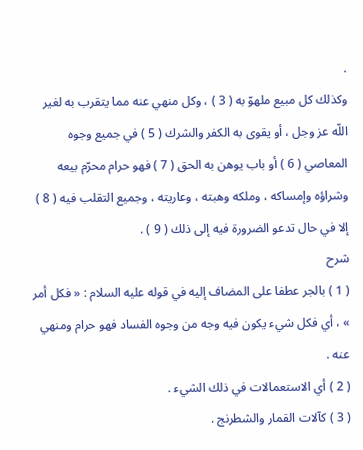.
وكذلك كل مبيع ملهوّ به ( 3 ) ، وكل منهي عنه مما يتقرب به لغير اللّه عز وجل ، أو يقوى به الكفر والشرك ( 5 ) في جميع وجوه المعاصي ( 6 ) أو باب يوهن به الحق ( 7 ) فهو حرام محرّم بيعه وشراؤه وإمساكه ، وملكه وهبته ، وعاريته ، وجميع التقلب فيه ( 8 ) إلا في حال تدعو الضرورة فيه إلى ذلك ( 9 ) .
شرح
( 1 ) بالجر عطفا على المضاف إليه في قوله عليه السلام : « فكل أمر » ، أي فكل شيء يكون فيه وجه من وجوه الفساد فهو حرام ومنهي عنه .
( 2 ) أي الاستعمالات في ذلك الشيء .
( 3 ) كآلات القمار والشطرنج .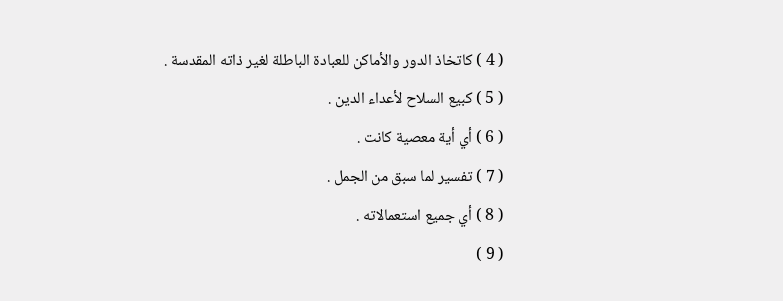( 4 ) كاتخاذ الدور والأماكن للعبادة الباطلة لغير ذاته المقدسة .
( 5 ) كبيع السلاح لأعداء الدين .
( 6 ) أي أية معصية كانت .
( 7 ) تفسير لما سبق من الجمل .
( 8 ) أي جميع استعمالاته .
( 9 )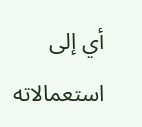أي إلى استعمالاته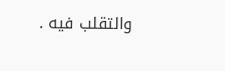والتقلب فيه .